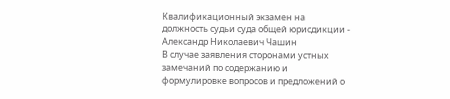Квалификационный экзамен на должность судьи суда общей юрисдикции - Александр Николаевич Чашин
В случае заявления сторонами устных замечаний по содержанию и формулировке вопросов и предложений о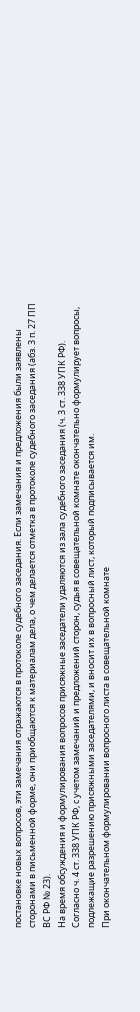постановке новых вопросов, эти замечания отражаются в протоколе судебного заседания. Если замечания и предложения были заявлены сторонами в письменной форме, они приобщаются к материалам дела, о чем делается отметка в протоколе судебного заседания (абз. 3 п. 27 ПП ВС РФ № 23).
На время обсуждения и формулирования вопросов присяжные заседатели удаляются из зала судебного заседания (ч. 3 ст. 338 УПК РФ).
Согласно ч. 4 ст. 338 УПК РФ, с учетом замечаний и предложений сторон, судья в совещательной комнате окончательно формулирует вопросы, подлежащие разрешению присяжными заседателями, и вносит их в вопросный лист, который подписывается им.
При окончательном формулировании вопросного листа в совещательной комнате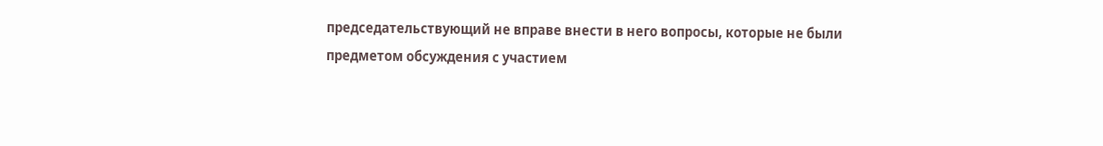председательствующий не вправе внести в него вопросы, которые не были предметом обсуждения с участием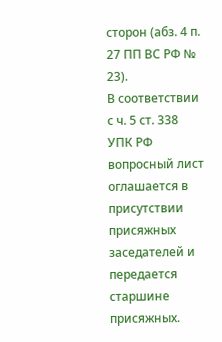сторон (абз. 4 п. 27 ПП ВС РФ № 23).
В соответствии с ч. 5 ст. 338 УПК РФ вопросный лист оглашается в присутствии присяжных заседателей и передается старшине присяжных.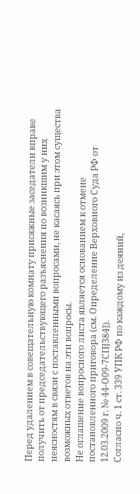Перед удалением в совещательную комнату присяжные заседатели вправе получить от председательствующего разъяснения по возникшим у них неясностям в связи с поставленными вопросами, не касаясь при этом существа возможных ответов на эти вопросы.
Не оглашение вопросного листа является основанием к отмене постановленного приговора (см. Определение Верховного Суда РФ от 12.03.2009 г. № 44-О09-7СП[384]).
Согласно ч. 1 ст. 339 УПК РФ по каждому из деяний,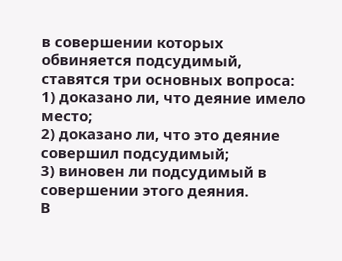в совершении которых обвиняется подсудимый, ставятся три основных вопроса:
1) доказано ли, что деяние имело место;
2) доказано ли, что это деяние совершил подсудимый;
3) виновен ли подсудимый в совершении этого деяния.
В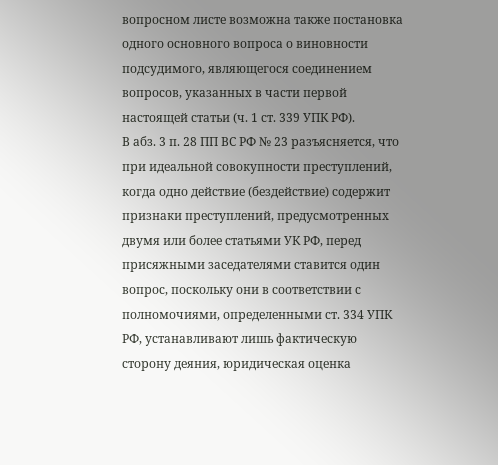вопросном листе возможна также постановка одного основного вопроса о виновности подсудимого, являющегося соединением вопросов, указанных в части первой настоящей статьи (ч. 1 ст. 339 УПК РФ).
В абз. 3 п. 28 ПП ВС РФ № 23 разъясняется, что при идеальной совокупности преступлений, когда одно действие (бездействие) содержит признаки преступлений, предусмотренных двумя или более статьями УК РФ, перед присяжными заседателями ставится один вопрос, поскольку они в соответствии с полномочиями, определенными ст. 334 УПК РФ, устанавливают лишь фактическую сторону деяния, юридическая оценка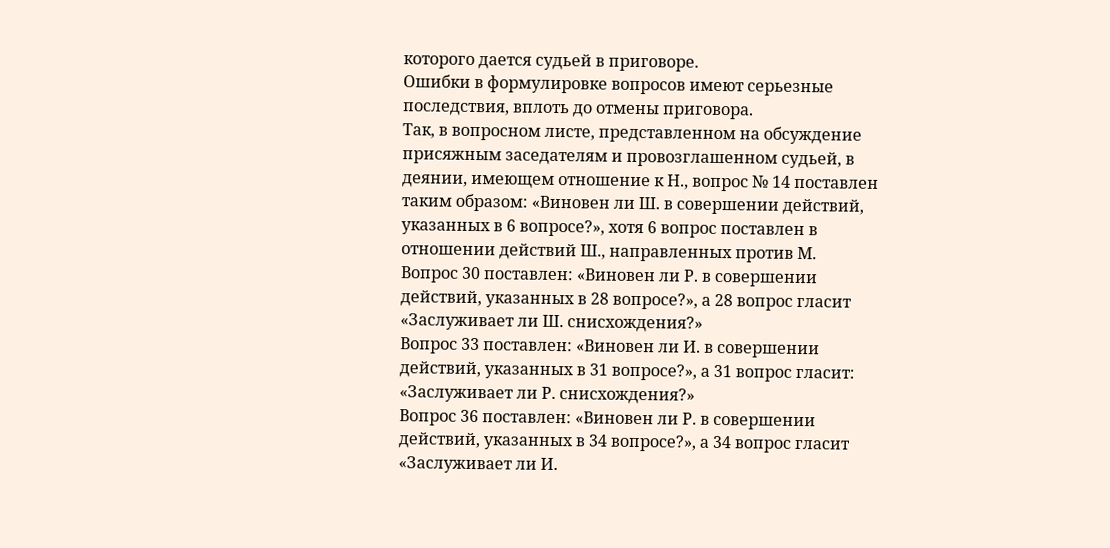которого дается судьей в приговоре.
Ошибки в формулировке вопросов имеют серьезные последствия, вплоть до отмены приговора.
Так, в вопросном листе, представленном на обсуждение присяжным заседателям и провозглашенном судьей, в деянии, имеющем отношение к Н., вопрос № 14 поставлен таким образом: «Виновен ли Ш. в совершении действий, указанных в 6 вопросе?», хотя 6 вопрос поставлен в отношении действий Ш., направленных против М.
Вопрос 30 поставлен: «Виновен ли Р. в совершении действий, указанных в 28 вопросе?», а 28 вопрос гласит «Заслуживает ли Ш. снисхождения?»
Вопрос 33 поставлен: «Виновен ли И. в совершении действий, указанных в 31 вопросе?», а 31 вопрос гласит: «Заслуживает ли Р. снисхождения?»
Вопрос 36 поставлен: «Виновен ли Р. в совершении действий, указанных в 34 вопросе?», а 34 вопрос гласит «Заслуживает ли И.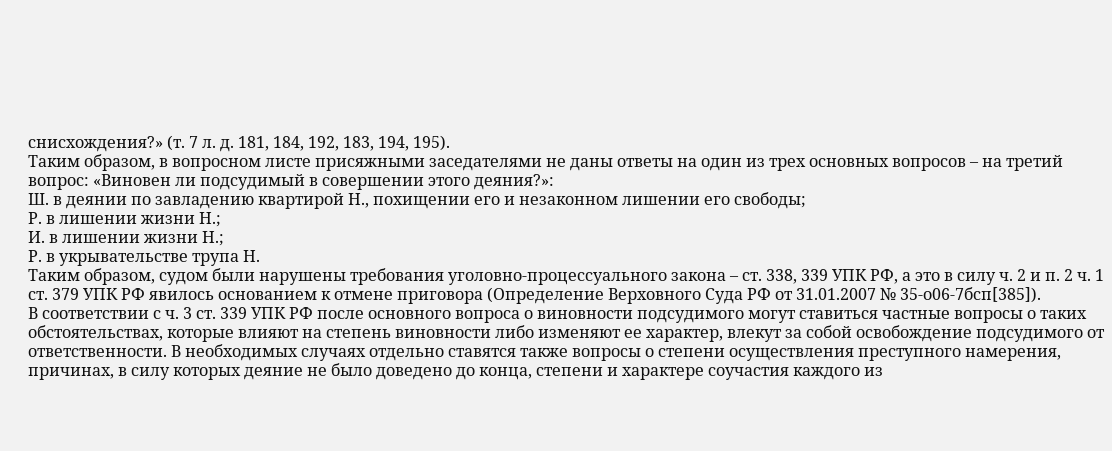снисхождения?» (т. 7 л. д. 181, 184, 192, 183, 194, 195).
Таким образом, в вопросном листе присяжными заседателями не даны ответы на один из трех основных вопросов – на третий вопрос: «Виновен ли подсудимый в совершении этого деяния?»:
Ш. в деянии по завладению квартирой Н., похищении его и незаконном лишении его свободы;
Р. в лишении жизни Н.;
И. в лишении жизни Н.;
Р. в укрывательстве трупа Н.
Таким образом, судом были нарушены требования уголовно-процессуального закона – ст. 338, 339 УПК РФ, а это в силу ч. 2 и п. 2 ч. 1 ст. 379 УПК РФ явилось основанием к отмене приговора (Определение Верховного Суда РФ от 31.01.2007 № 35-о06-7бсп[385]).
В соответствии с ч. 3 ст. 339 УПК РФ после основного вопроса о виновности подсудимого могут ставиться частные вопросы о таких обстоятельствах, которые влияют на степень виновности либо изменяют ее характер, влекут за собой освобождение подсудимого от ответственности. В необходимых случаях отдельно ставятся также вопросы о степени осуществления преступного намерения, причинах, в силу которых деяние не было доведено до конца, степени и характере соучастия каждого из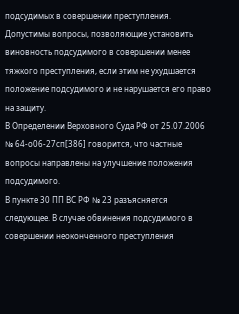подсудимых в совершении преступления. Допустимы вопросы, позволяющие установить виновность подсудимого в совершении менее тяжкого преступления, если этим не ухудшается положение подсудимого и не нарушается его право на защиту.
В Определении Верховного Суда РФ от 25.07.2006 № 64-о06-27сп[386] говорится, что частные вопросы направлены на улучшение положения подсудимого.
В пункте 30 ПП ВС РФ № 23 разъясняется следующее. В случае обвинения подсудимого в совершении неоконченного преступления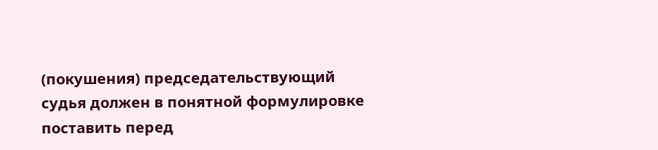(покушения) председательствующий судья должен в понятной формулировке поставить перед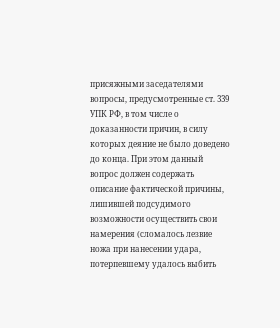присяжными заседателями вопросы, предусмотренные ст. 339 УПК РФ, в том числе о доказанности причин, в силу которых деяние не было доведено до конца. При этом данный вопрос должен содержать описание фактической причины, лишившей подсудимого возможности осуществить свои намерения (сломалось лезвие ножа при нанесении удара, потерпевшему удалось выбить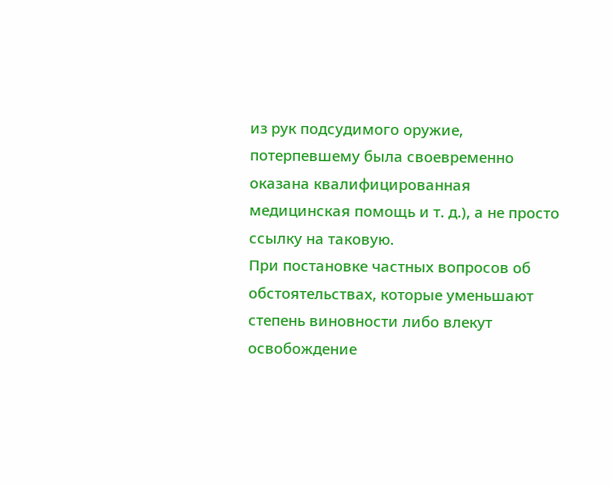из рук подсудимого оружие, потерпевшему была своевременно оказана квалифицированная медицинская помощь и т. д.), а не просто ссылку на таковую.
При постановке частных вопросов об обстоятельствах, которые уменьшают степень виновности либо влекут освобождение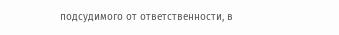подсудимого от ответственности, в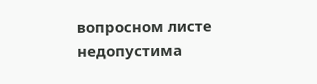вопросном листе недопустима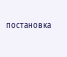постановка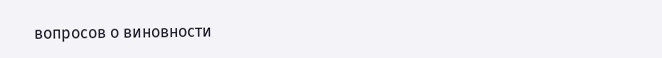вопросов о виновности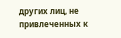других лиц, не привлеченных к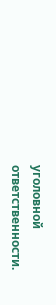уголовной ответственности.